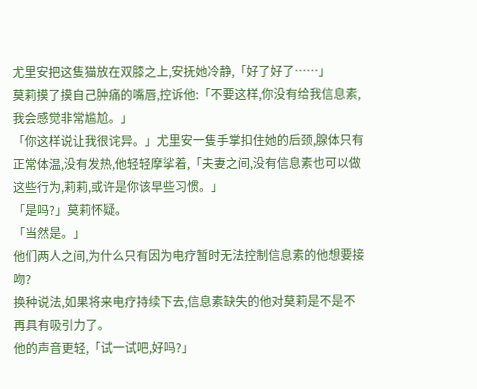尤里安把这隻猫放在双膝之上,安抚她冷静,「好了好了……」
莫莉摸了摸自己肿痛的嘴唇,控诉他:「不要这样,你没有给我信息素,我会感觉非常尴尬。」
「你这样说让我很诧异。」尤里安一隻手掌扣住她的后颈,腺体只有正常体温,没有发热,他轻轻摩挲着,「夫妻之间,没有信息素也可以做这些行为,莉莉,或许是你该早些习惯。」
「是吗?」莫莉怀疑。
「当然是。」
他们两人之间,为什么只有因为电疗暂时无法控制信息素的他想要接吻?
换种说法,如果将来电疗持续下去,信息素缺失的他对莫莉是不是不再具有吸引力了。
他的声音更轻,「试一试吧,好吗?」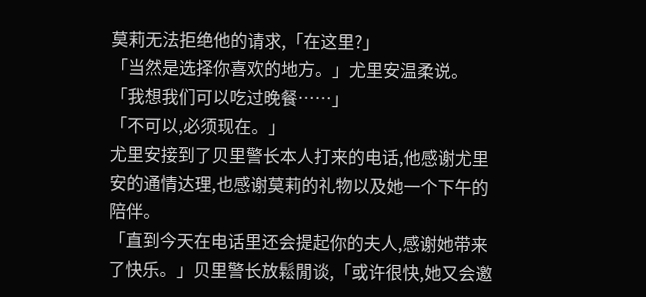莫莉无法拒绝他的请求,「在这里?」
「当然是选择你喜欢的地方。」尤里安温柔说。
「我想我们可以吃过晚餐……」
「不可以,必须现在。」
尤里安接到了贝里警长本人打来的电话,他感谢尤里安的通情达理,也感谢莫莉的礼物以及她一个下午的陪伴。
「直到今天在电话里还会提起你的夫人,感谢她带来了快乐。」贝里警长放鬆閒谈,「或许很快,她又会邀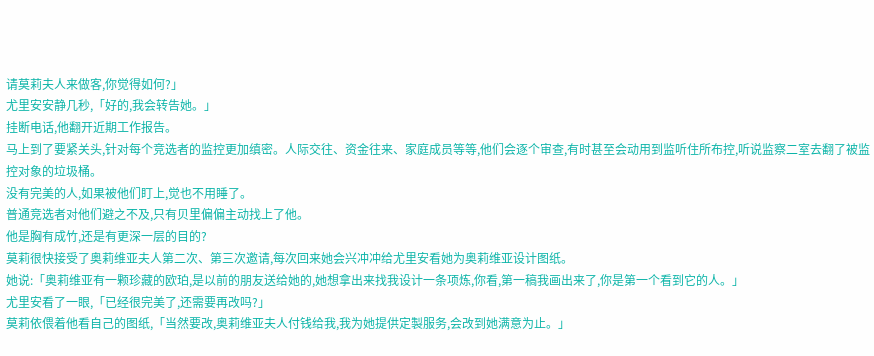请莫莉夫人来做客,你觉得如何?」
尤里安安静几秒,「好的,我会转告她。」
挂断电话,他翻开近期工作报告。
马上到了要紧关头,针对每个竞选者的监控更加缜密。人际交往、资金往来、家庭成员等等,他们会逐个审查,有时甚至会动用到监听住所布控,听说监察二室去翻了被监控对象的垃圾桶。
没有完美的人,如果被他们盯上,觉也不用睡了。
普通竞选者对他们避之不及,只有贝里偏偏主动找上了他。
他是胸有成竹,还是有更深一层的目的?
莫莉很快接受了奥莉维亚夫人第二次、第三次邀请,每次回来她会兴冲冲给尤里安看她为奥莉维亚设计图纸。
她说:「奥莉维亚有一颗珍藏的欧珀,是以前的朋友送给她的,她想拿出来找我设计一条项炼,你看,第一稿我画出来了,你是第一个看到它的人。」
尤里安看了一眼,「已经很完美了,还需要再改吗?」
莫莉依偎着他看自己的图纸,「当然要改,奥莉维亚夫人付钱给我,我为她提供定製服务,会改到她满意为止。」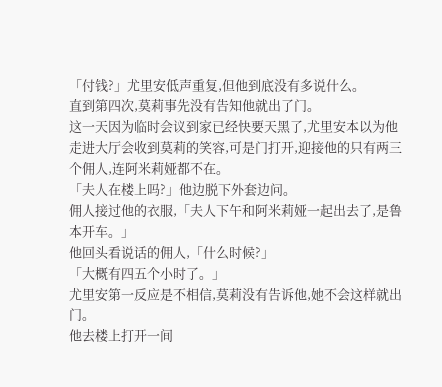「付钱?」尤里安低声重复,但他到底没有多说什么。
直到第四次,莫莉事先没有告知他就出了门。
这一天因为临时会议到家已经快要天黑了,尤里安本以为他走进大厅会收到莫莉的笑容,可是门打开,迎接他的只有两三个佣人,连阿米莉娅都不在。
「夫人在楼上吗?」他边脱下外套边问。
佣人接过他的衣服,「夫人下午和阿米莉娅一起出去了,是鲁本开车。」
他回头看说话的佣人,「什么时候?」
「大概有四五个小时了。」
尤里安第一反应是不相信,莫莉没有告诉他,她不会这样就出门。
他去楼上打开一间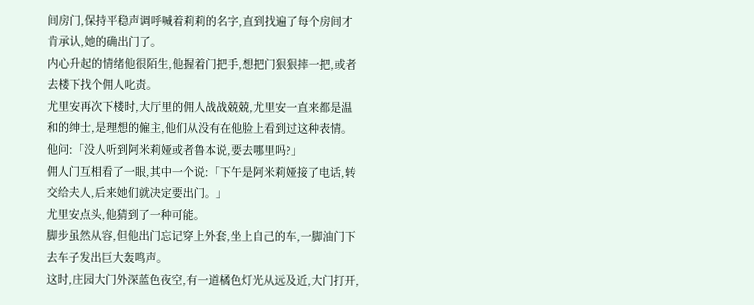间房门,保持平稳声调呼喊着莉莉的名字,直到找遍了每个房间才肯承认,她的确出门了。
内心升起的情绪他很陌生,他握着门把手,想把门狠狠摔一把,或者去楼下找个佣人叱责。
尤里安再次下楼时,大厅里的佣人战战兢兢,尤里安一直来都是温和的绅士,是理想的僱主,他们从没有在他脸上看到过这种表情。
他问:「没人听到阿米莉娅或者鲁本说,要去哪里吗?」
佣人门互相看了一眼,其中一个说:「下午是阿米莉娅接了电话,转交给夫人,后来她们就决定要出门。」
尤里安点头,他猜到了一种可能。
脚步虽然从容,但他出门忘记穿上外套,坐上自己的车,一脚油门下去车子发出巨大轰鸣声。
这时,庄园大门外深蓝色夜空,有一道橘色灯光从远及近,大门打开,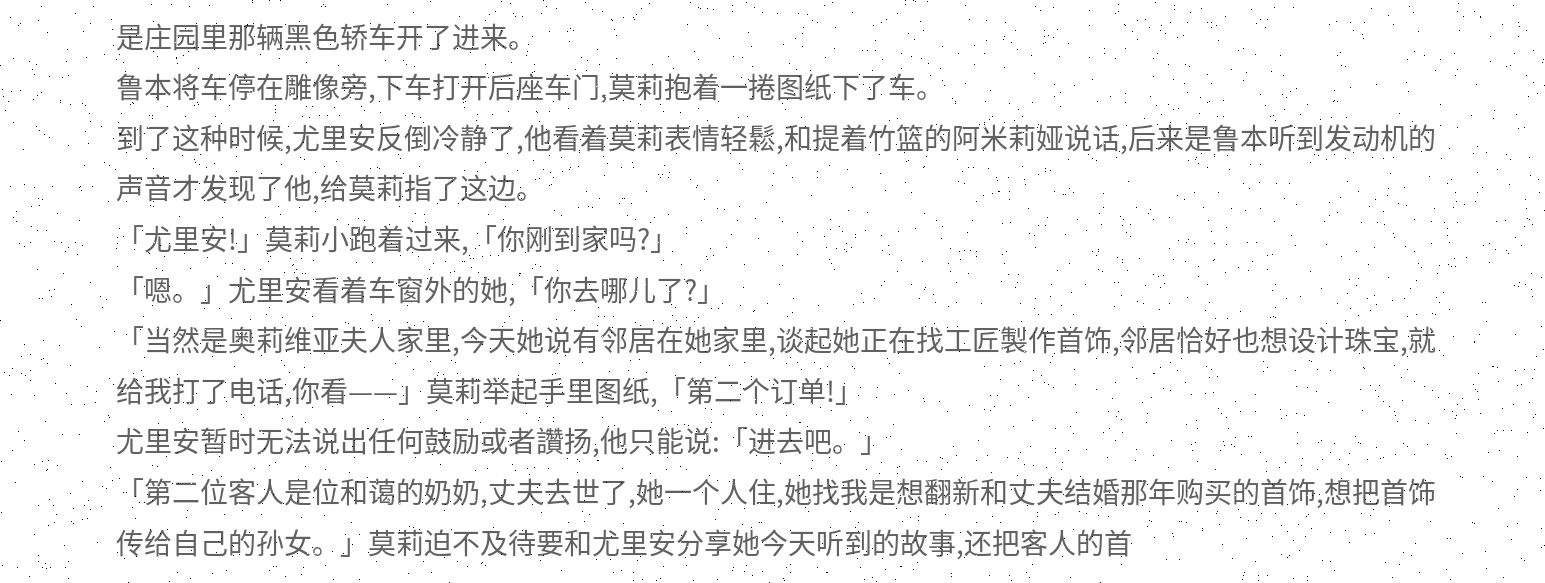是庄园里那辆黑色轿车开了进来。
鲁本将车停在雕像旁,下车打开后座车门,莫莉抱着一捲图纸下了车。
到了这种时候,尤里安反倒冷静了,他看着莫莉表情轻鬆,和提着竹篮的阿米莉娅说话,后来是鲁本听到发动机的声音才发现了他,给莫莉指了这边。
「尤里安!」莫莉小跑着过来,「你刚到家吗?」
「嗯。」尤里安看着车窗外的她,「你去哪儿了?」
「当然是奥莉维亚夫人家里,今天她说有邻居在她家里,谈起她正在找工匠製作首饰,邻居恰好也想设计珠宝,就给我打了电话,你看——」莫莉举起手里图纸,「第二个订单!」
尤里安暂时无法说出任何鼓励或者讚扬,他只能说:「进去吧。」
「第二位客人是位和蔼的奶奶,丈夫去世了,她一个人住,她找我是想翻新和丈夫结婚那年购买的首饰,想把首饰传给自己的孙女。」莫莉迫不及待要和尤里安分享她今天听到的故事,还把客人的首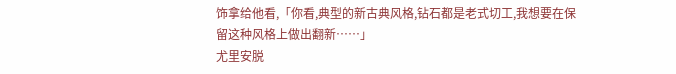饰拿给他看,「你看,典型的新古典风格,钻石都是老式切工,我想要在保留这种风格上做出翻新……」
尤里安脱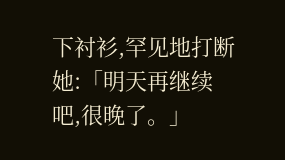下衬衫,罕见地打断她:「明天再继续吧,很晚了。」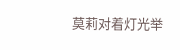莫莉对着灯光举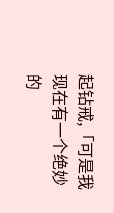起钻戒,「可是我现在有一个绝妙的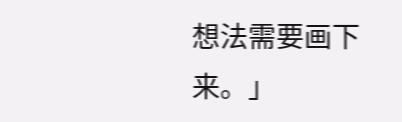想法需要画下来。」